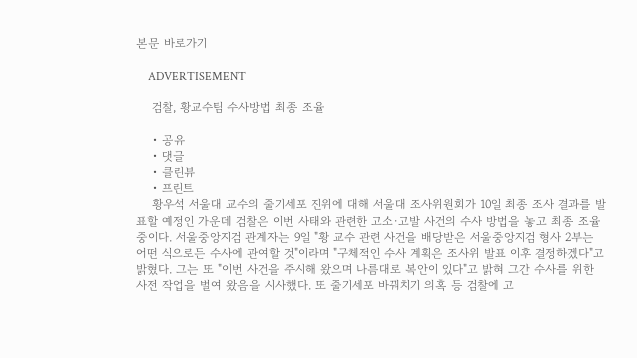본문 바로가기

    ADVERTISEMENT

    검찰, 황교수팀 수사방법 최종 조율

    • 공유
    • 댓글
    • 클린뷰
    • 프린트
    황우석 서울대 교수의 줄기세포 진위에 대해 서울대 조사위원회가 10일 최종 조사 결과를 발표할 예정인 가운데 검찰은 이번 사태와 관련한 고소·고발 사건의 수사 방법을 놓고 최종 조율 중이다. 서울중앙지검 관계자는 9일 "황 교수 관련 사건을 배당받은 서울중앙지검 형사 2부는 어떤 식으로든 수사에 관여할 것"이라며 "구체적인 수사 계획은 조사위 발표 이후 결정하겠다"고 밝혔다. 그는 또 "이번 사건을 주시해 왔으며 나름대로 복안이 있다"고 밝혀 그간 수사를 위한 사전 작업을 벌여 왔음을 시사했다. 또 줄기세포 바꿔치기 의혹 등 검찰에 고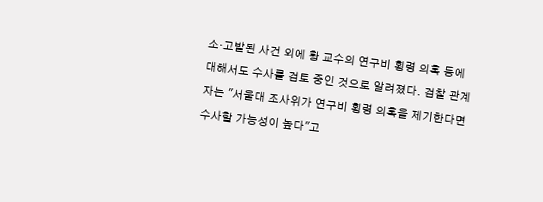소·고발된 사건 외에 황 교수의 연구비 횡령 의혹 등에 대해서도 수사를 검토 중인 것으로 알려졌다. 검찰 관계자는 "서울대 조사위가 연구비 횡령 의혹을 제기한다면 수사할 가능성이 높다"고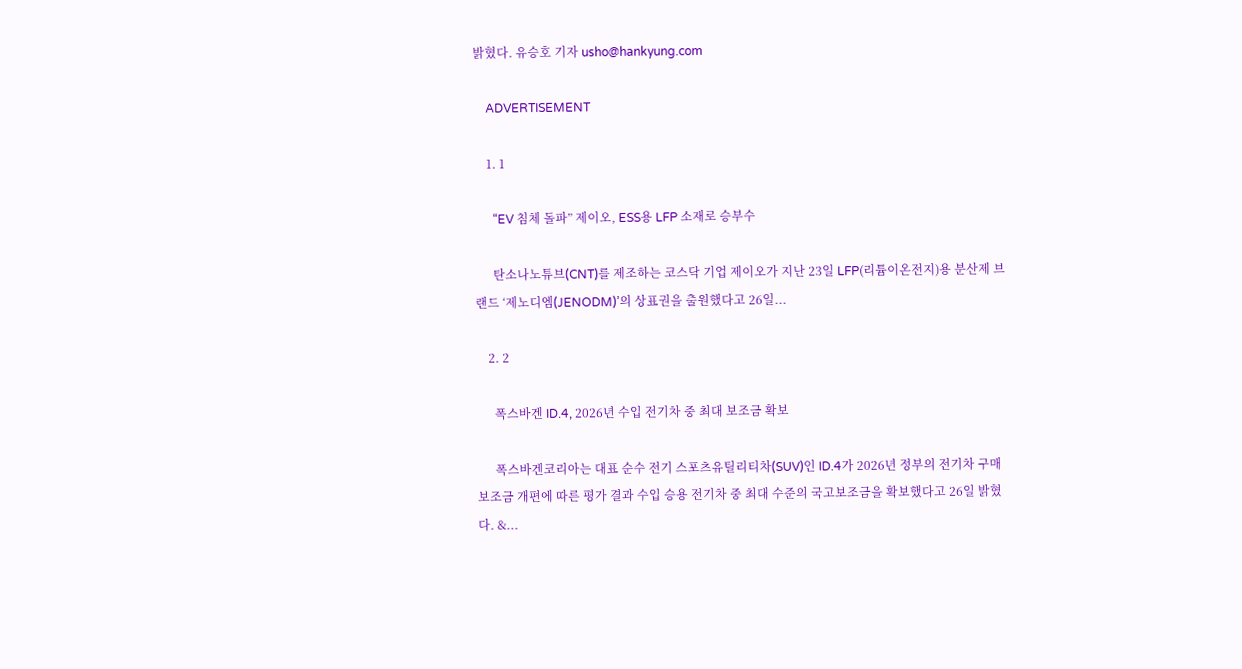밝혔다. 유승호 기자 usho@hankyung.com

    ADVERTISEMENT

    1. 1

      “EV 침체 돌파” 제이오, ESS용 LFP 소재로 승부수

      탄소나노튜브(CNT)를 제조하는 코스닥 기업 제이오가 지난 23일 LFP(리튬이온전지)용 분산제 브랜드 ‘제노디엠(JENODM)’의 상표권을 출원했다고 26일...

    2. 2

      폭스바겐 ID.4, 2026년 수입 전기차 중 최대 보조금 확보

      폭스바겐코리아는 대표 순수 전기 스포츠유틸리티차(SUV)인 ID.4가 2026년 정부의 전기차 구매 보조금 개편에 따른 평가 결과 수입 승용 전기차 중 최대 수준의 국고보조금을 확보했다고 26일 밝혔다. &...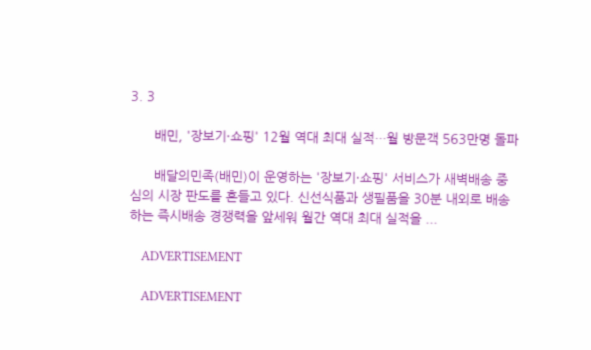3. 3

      배민, '장보기·쇼핑' 12월 역대 최대 실적…월 방문객 563만명 돌파

      배달의민족(배민)이 운영하는 '장보기·쇼핑' 서비스가 새벽배송 중심의 시장 판도를 흔들고 있다. 신선식품과 생필품을 30분 내외로 배송하는 즉시배송 경쟁력을 앞세워 월간 역대 최대 실적을 ...

    ADVERTISEMENT

    ADVERTISEMENT